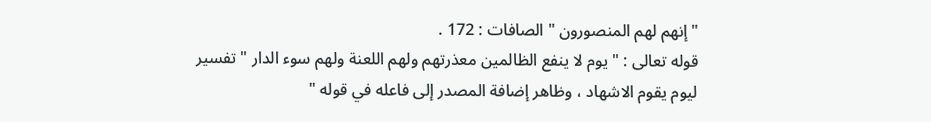" إنهم لهم المنصورون " الصافات : 172 .
قوله تعالى : " يوم لا ينفع الظالمين معذرتهم ولهم اللعنة ولهم سوء الدار " تفسير
ليوم يقوم الاشهاد ، وظاهر إضافة المصدر إلى فاعله في قوله "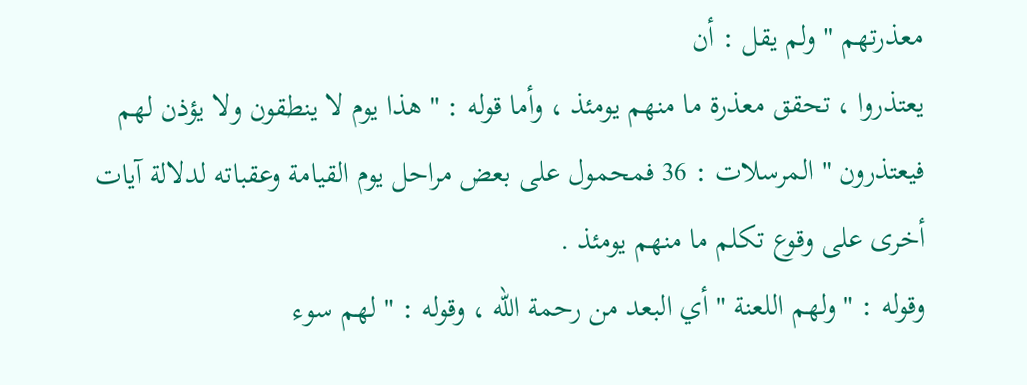معذرتهم " ولم يقل : أن
يعتذروا ، تحقق معذرة ما منهم يومئذ ، وأما قوله : " هذا يوم لا ينطقون ولا يؤذن لهم
فيعتذرون " المرسلات : 36 فمحمول على بعض مراحل يوم القيامة وعقباته لدلالة آيات
أخرى على وقوع تكلم ما منهم يومئذ .
وقوله : " ولهم اللعنة " أي البعد من رحمة الله ، وقوله : " لهم سوء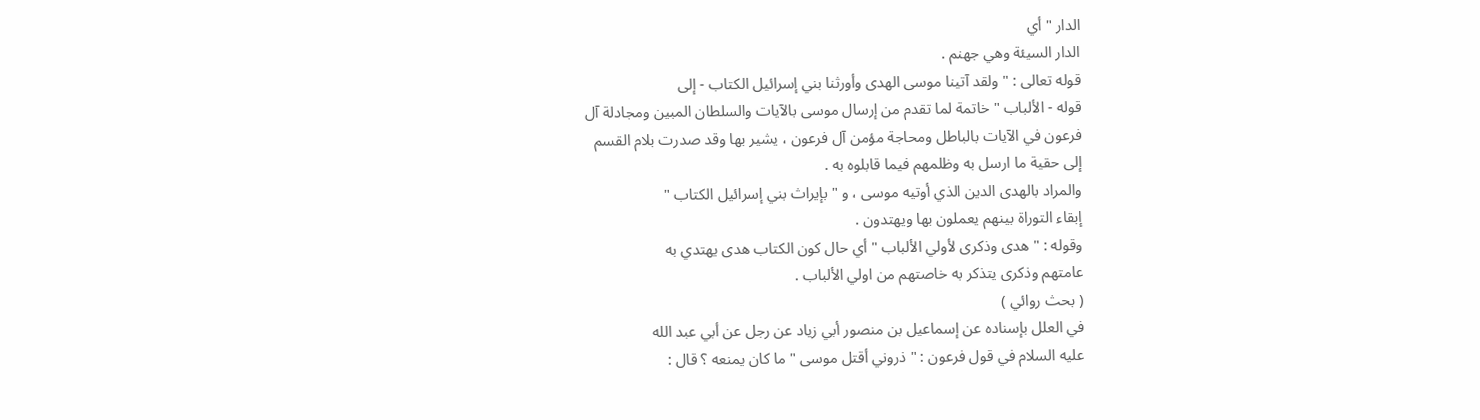الدار " أي
الدار السيئة وهي جهنم .
قوله تعالى : " ولقد آتينا موسى الهدى وأورثنا بني إسرائيل الكتاب - إلى
قوله - الألباب " خاتمة لما تقدم من إرسال موسى بالآيات والسلطان المبين ومجادلة آل
فرعون في الآيات بالباطل ومحاجة مؤمن آل فرعون ، يشير بها وقد صدرت بلام القسم
إلى حقية ما ارسل به وظلمهم فيما قابلوه به .
والمراد بالهدى الدين الذي أوتيه موسى ، و " بإيراث بني إسرائيل الكتاب "
إبقاء التوراة بينهم يعملون بها ويهتدون .
وقوله : " هدى وذكرى لأولي الألباب " أي حال كون الكتاب هدى يهتدي به
عامتهم وذكرى يتذكر به خاصتهم من اولي الألباب .
( بحث روائي )
في العلل بإسناده عن إسماعيل بن منصور أبي زياد عن رجل عن أبي عبد الله
عليه السلام في قول فرعون : " ذروني أقتل موسى " ما كان يمنعه ؟ قال :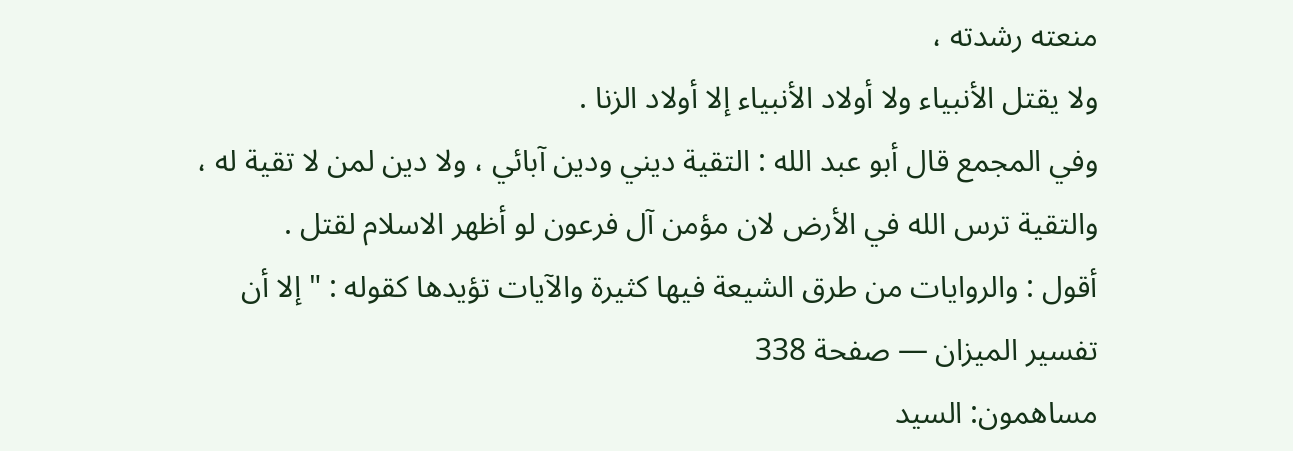منعته رشدته ،
ولا يقتل الأنبياء ولا أولاد الأنبياء إلا أولاد الزنا .
وفي المجمع قال أبو عبد الله : التقية ديني ودين آبائي ، ولا دين لمن لا تقية له ،
والتقية ترس الله في الأرض لان مؤمن آل فرعون لو أظهر الاسلام لقتل .
أقول : والروايات من طرق الشيعة فيها كثيرة والآيات تؤيدها كقوله : " إلا أن
تفسير الميزان — صفحة 338
مساهمون: السيد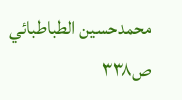محمدحسين الطباطبائي
ص٣٣٨